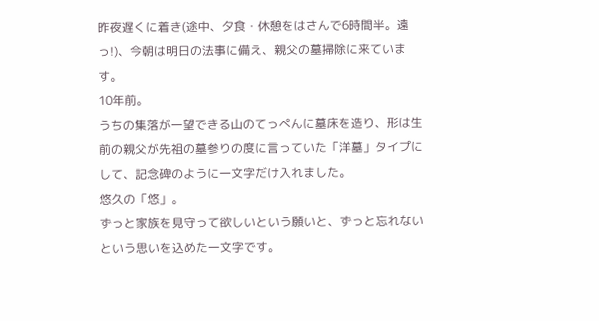昨夜遅くに着き(途中、夕食・休憩をはさんで6時間半。遠っ!)、今朝は明日の法事に備え、親父の墓掃除に来ています。
10年前。
うちの集落が一望できる山のてっぺんに墓床を造り、形は生前の親父が先祖の墓参りの度に言っていた「洋墓」タイプにして、記念碑のように一文字だけ入れました。
悠久の「悠」。
ずっと家族を見守って欲しいという願いと、ずっと忘れないという思いを込めた一文字です。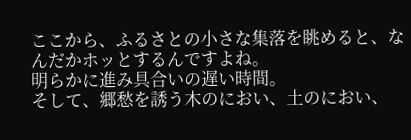ここから、ふるさとの小さな集落を眺めると、なんだかホッとするんですよね。
明らかに進み具合いの遅い時間。
そして、郷愁を誘う木のにおい、土のにおい、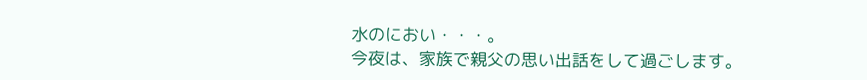水のにおい・・・。
今夜は、家族で親父の思い出話をして過ごします。